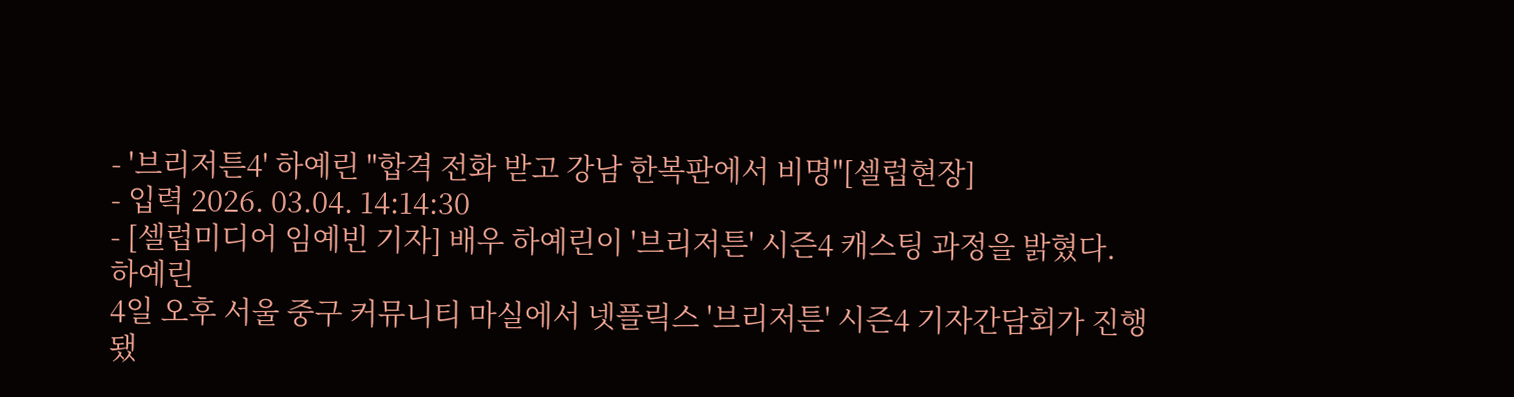- '브리저튼4' 하예린 "합격 전화 받고 강남 한복판에서 비명"[셀럽현장]
- 입력 2026. 03.04. 14:14:30
- [셀럽미디어 임예빈 기자] 배우 하예린이 '브리저튼' 시즌4 캐스팅 과정을 밝혔다.
하예린
4일 오후 서울 중구 커뮤니티 마실에서 넷플릭스 '브리저튼' 시즌4 기자간담회가 진행됐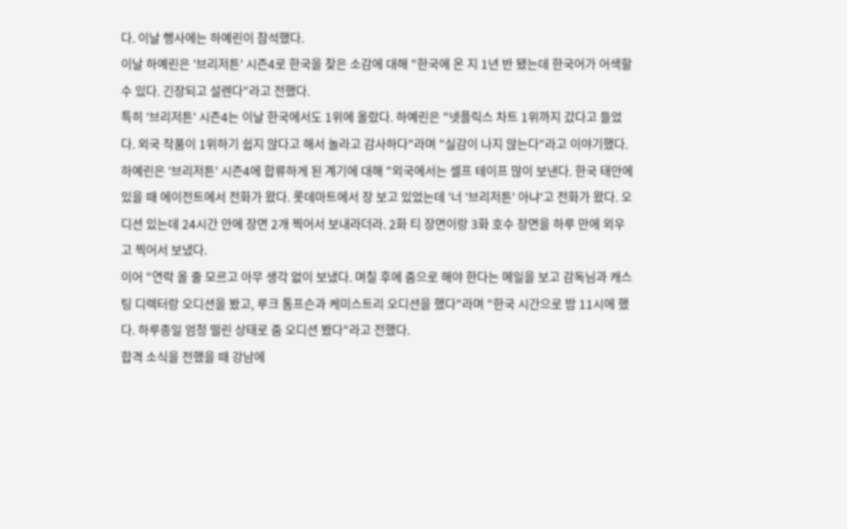다. 이날 행사에는 하예린이 참석했다.
이날 하예린은 '브리저튼' 시즌4로 한국을 찾은 소감에 대해 "한국에 온 지 1년 반 됐는데 한국어가 어색할 수 있다. 긴장되고 설렌다"라고 전했다.
특히 '브리저튼' 시즌4는 이날 한국에서도 1위에 올랐다. 하예린은 "넷플릭스 차트 1위까지 갔다고 들었다. 외국 작품이 1위하기 쉽지 않다고 해서 놀라고 감사하다"라며 "실감이 나지 않는다"라고 이야기했다.
하예린은 '브리저튼' 시즌4에 합류하게 된 계기에 대해 "외국에서는 셀프 테이프 많이 보낸다. 한국 태안에 있을 때 에이전트에서 전화가 왔다. 롯데마트에서 장 보고 있었는데 '너 '브리저튼' 아냐'고 전화가 왔다. 오디션 있는데 24시간 안에 장면 2개 찍어서 보내라더라. 2화 티 장면이랑 3화 호수 장면을 하루 만에 외우고 찍어서 보냈다.
이어 "연락 올 줄 모르고 아무 생각 없이 보냈다. 며칠 후에 줌으로 해야 한다는 메일을 보고 감독님과 캐스팅 디렉터랑 오디션을 봤고, 루크 톰프슨과 케미스트리 오디션을 했다"라며 "한국 시간으로 밤 11시에 했다. 하루종일 엄청 떨린 상태로 줌 오디션 봤다"라고 전했다.
합격 소식을 전했을 때 강남에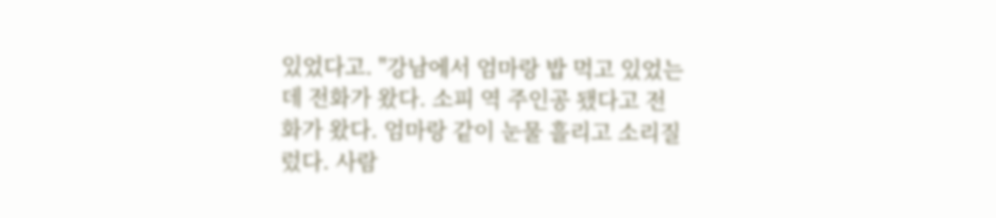있었다고. "강남에서 엄마랑 밥 먹고 있었는데 전화가 왔다. 소피 역 주인공 됐다고 전화가 왔다. 엄마랑 같이 눈물 흘리고 소리질렀다. 사람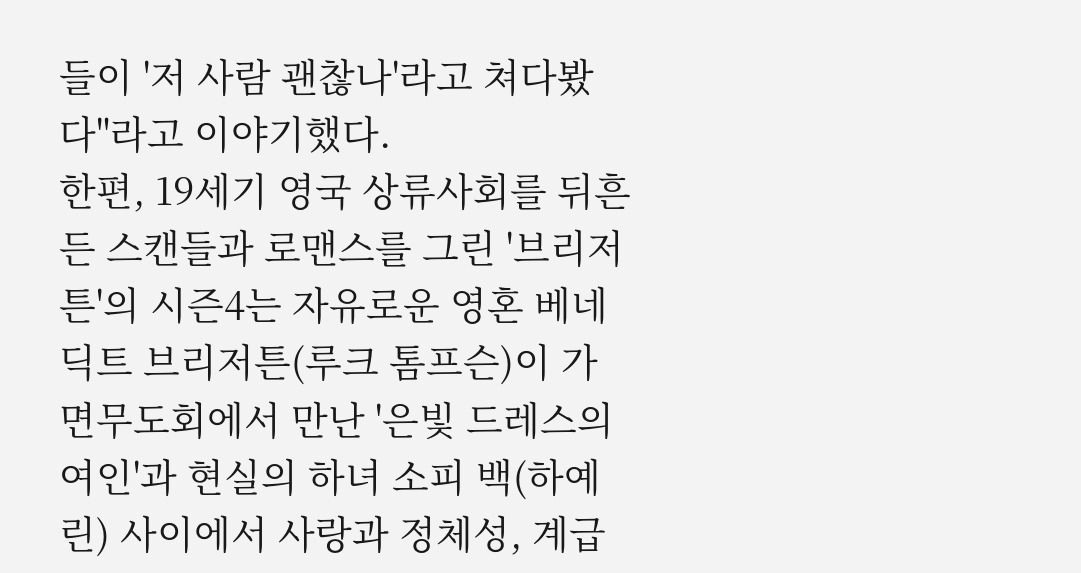들이 '저 사람 괜찮나'라고 쳐다봤다"라고 이야기했다.
한편, 19세기 영국 상류사회를 뒤흔든 스캔들과 로맨스를 그린 '브리저튼'의 시즌4는 자유로운 영혼 베네딕트 브리저튼(루크 톰프슨)이 가면무도회에서 만난 '은빛 드레스의 여인'과 현실의 하녀 소피 백(하예린) 사이에서 사랑과 정체성, 계급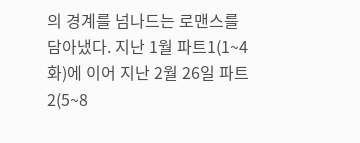의 경계를 넘나드는 로맨스를 담아냈다. 지난 1월 파트1(1~4화)에 이어 지난 2월 26일 파트2(5~8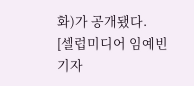화)가 공개됐다.
[셀럽미디어 임예빈 기자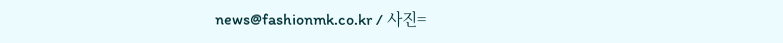news@fashionmk.co.kr / 사진=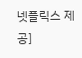넷플릭스 제공]